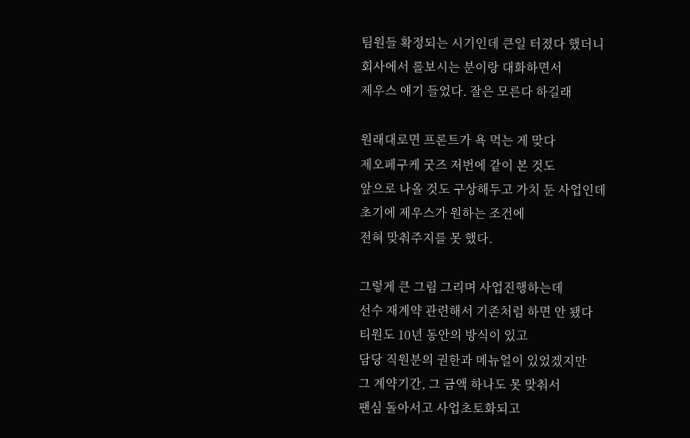팀원들 확정되는 시기인데 큰일 터졌다 했더니
회사에서 롤보시는 분이랑 대화하면서
제우스 얘기 들었다. 잘은 모른다 하길래

원래대로면 프론트가 욕 먹는 게 맞다
제오페구케 굿즈 저번에 같이 본 것도
앞으로 나올 것도 구상해두고 가치 둔 사업인데
초기에 제우스가 원하는 조건에
전혀 맞춰주지를 못 했다.

그렇게 큰 그림 그리며 사업진행하는데
선수 재계약 관련해서 기존처럼 하면 안 됐다
티원도 10년 동안의 방식이 있고
담당 직원분의 권한과 메뉴얼이 있었겠지만
그 계약기간, 그 금액 하나도 못 맞춰서
팬심 돌아서고 사업초토화되고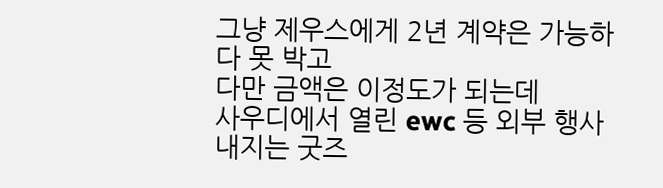그냥 제우스에게 2년 계약은 가능하다 못 박고
다만 금액은 이정도가 되는데
사우디에서 열린 ewc 등 외부 행사
내지는 굿즈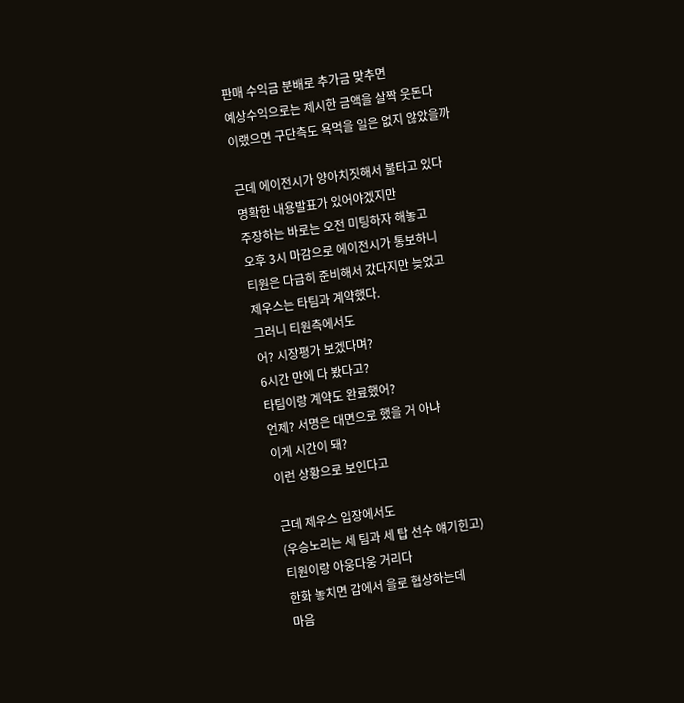판매 수익금 분배로 추가금 맞추면
예상수익으로는 제시한 금액을 살짝 웃돈다
이랬으면 구단측도 욕먹을 일은 없지 않았을까

근데 에이전시가 양아치짓해서 불타고 있다
명확한 내용발표가 있어야겠지만
주장하는 바로는 오전 미팅하자 해놓고
오후 3시 마감으로 에이전시가 통보하니
티원은 다급히 준비해서 갔다지만 늦었고
제우스는 타팀과 계약했다.
그러니 티원측에서도
어? 시장평가 보겠다며?
6시간 만에 다 봤다고?
타팀이랑 계약도 완료했어?
언제? 서명은 대면으로 했을 거 아냐
이게 시간이 돼?
이런 상황으로 보인다고

근데 제우스 입장에서도
(우승노리는 세 팀과 세 탑 선수 얘기힌고)
티원이랑 아웅다웅 거리다
한화 놓치면 갑에서 을로 협상하는데
마음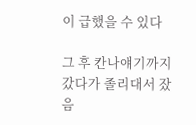이 급했을 수 있다

그 후 칸나얘기까지 갔다가 졸리대서 잤음